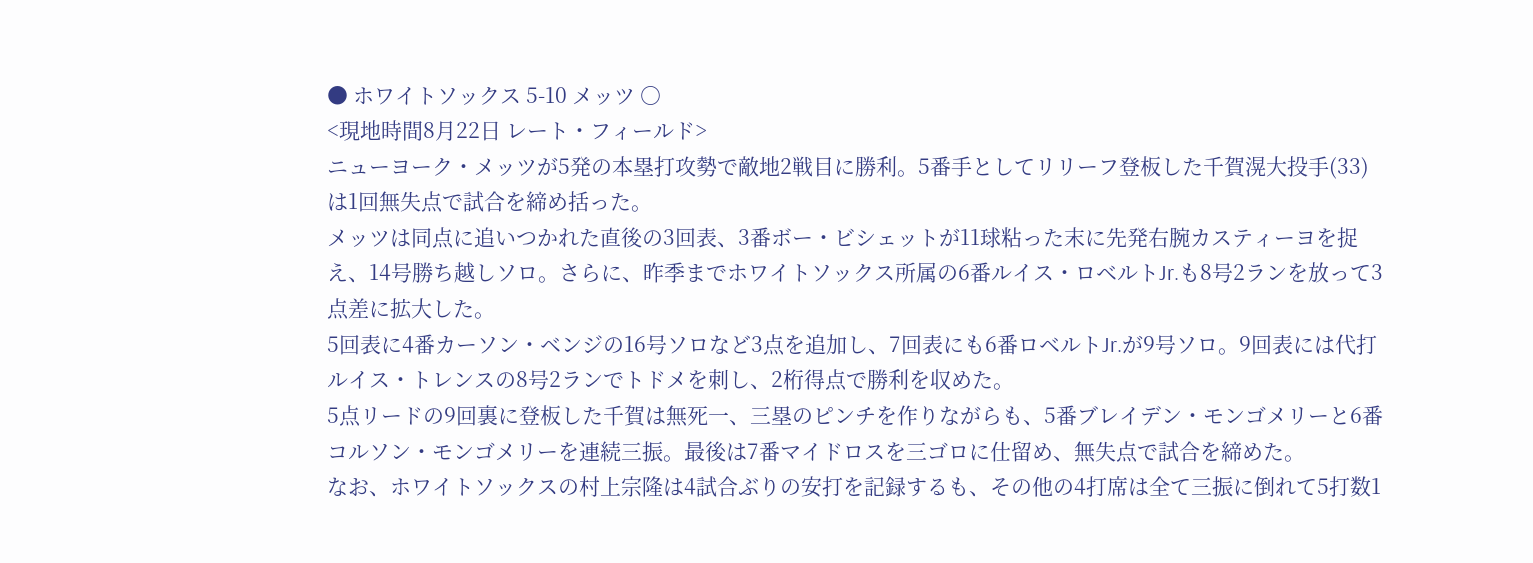● ホワイトソックス 5-10 メッツ ○
<現地時間8月22日 レート・フィールド>
ニューヨーク・メッツが5発の本塁打攻勢で敵地2戦目に勝利。5番手としてリリーフ登板した千賀滉大投手(33)は1回無失点で試合を締め括った。
メッツは同点に追いつかれた直後の3回表、3番ボー・ビシェットが11球粘った末に先発右腕カスティーヨを捉え、14号勝ち越しソロ。さらに、昨季までホワイトソックス所属の6番ルイス・ロベルトJr.も8号2ランを放って3点差に拡大した。
5回表に4番カーソン・ベンジの16号ソロなど3点を追加し、7回表にも6番ロベルトJr.が9号ソロ。9回表には代打ルイス・トレンスの8号2ランでトドメを刺し、2桁得点で勝利を収めた。
5点リードの9回裏に登板した千賀は無死一、三塁のピンチを作りながらも、5番ブレイデン・モンゴメリーと6番コルソン・モンゴメリーを連続三振。最後は7番マイドロスを三ゴロに仕留め、無失点で試合を締めた。
なお、ホワイトソックスの村上宗隆は4試合ぶりの安打を記録するも、その他の4打席は全て三振に倒れて5打数1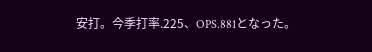安打。今季打率.225、OPS.881となった。